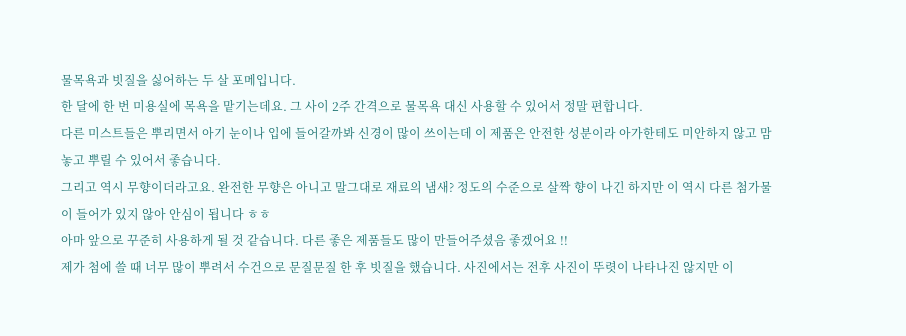물목욕과 빗질을 싫어하는 두 살 포메입니다.
한 달에 한 번 미용실에 목욕을 맡기는데요. 그 사이 2주 간격으로 물목욕 대신 사용할 수 있어서 정말 편합니다.
다른 미스트들은 뿌리면서 아기 눈이나 입에 들어갈까봐 신경이 많이 쓰이는데 이 제품은 안전한 성분이라 아가한테도 미안하지 않고 맘 놓고 뿌릴 수 있어서 좋습니다.
그리고 역시 무향이더라고요. 완전한 무향은 아니고 말그대로 재료의 냄새? 정도의 수준으로 살짝 향이 나긴 하지만 이 역시 다른 첨가물이 들어가 있지 않아 안심이 됩니다 ㅎㅎ
아마 앞으로 꾸준히 사용하게 될 것 같습니다. 다른 좋은 제품들도 많이 만들어주셨음 좋겠어요 !!
제가 첨에 쓸 때 너무 많이 뿌려서 수건으로 문질문질 한 후 빗질을 했습니다. 사진에서는 전후 사진이 뚜렷이 나타나진 않지만 이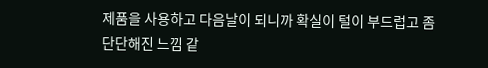제품을 사용하고 다음날이 되니까 확실이 털이 부드럽고 좀 단단해진 느낌 같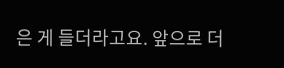은 게 들더라고요. 앞으로 더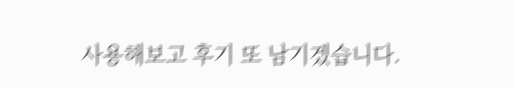사용해보고 후기 또 남기겠습니다.